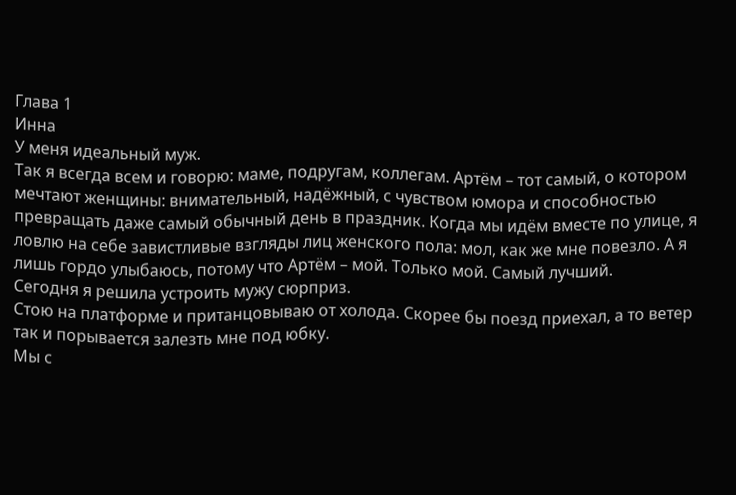Глава 1
Инна
У меня идеальный муж.
Так я всегда всем и говорю: маме, подругам, коллегам. Артём – тот самый, о котором мечтают женщины: внимательный, надёжный, с чувством юмора и способностью превращать даже самый обычный день в праздник. Когда мы идём вместе по улице, я ловлю на себе завистливые взгляды лиц женского пола: мол, как же мне повезло. А я лишь гордо улыбаюсь, потому что Артём – мой. Только мой. Самый лучший.
Сегодня я решила устроить мужу сюрприз.
Стою на платформе и пританцовываю от холода. Скорее бы поезд приехал, а то ветер так и порывается залезть мне под юбку.
Мы с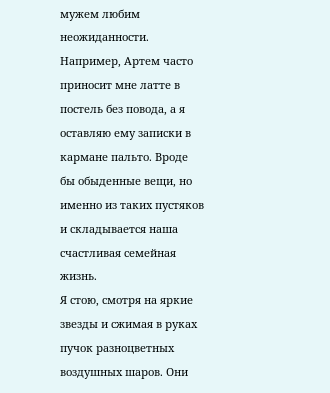мужем любим неожиданности. Например, Артем часто приносит мне латте в постель без повода, а я оставляю ему записки в кармане пальто. Вроде бы обыденные вещи, но именно из таких пустяков и складывается наша счастливая семейная жизнь.
Я стою, смотря на яркие звезды и сжимая в руках пучок разноцветных воздушных шаров. Они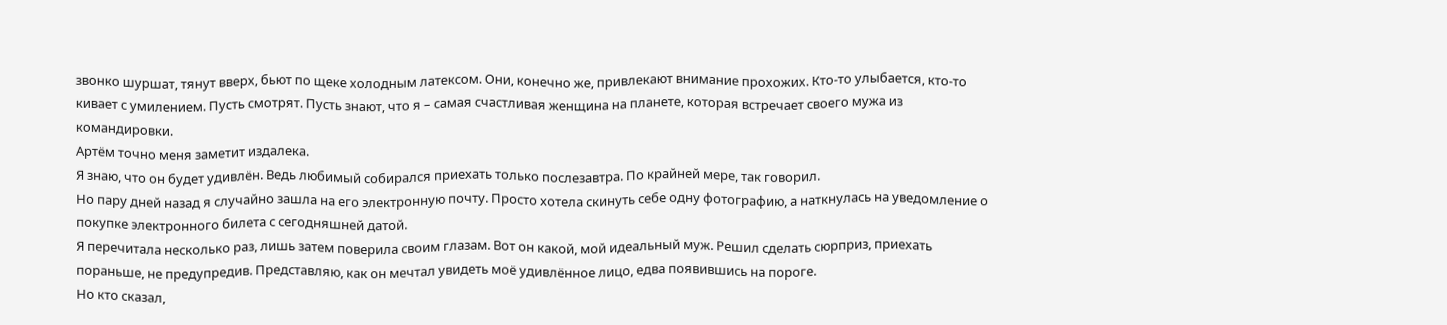звонко шуршат, тянут вверх, бьют по щеке холодным латексом. Они, конечно же, привлекают внимание прохожих. Кто-то улыбается, кто‑то кивает с умилением. Пусть смотрят. Пусть знают, что я – самая счастливая женщина на планете, которая встречает своего мужа из командировки.
Артём точно меня заметит издалека.
Я знаю, что он будет удивлён. Ведь любимый собирался приехать только послезавтра. По крайней мере, так говорил.
Но пару дней назад я случайно зашла на его электронную почту. Просто хотела скинуть себе одну фотографию, а наткнулась на уведомление о покупке электронного билета с сегодняшней датой.
Я перечитала несколько раз, лишь затем поверила своим глазам. Вот он какой, мой идеальный муж. Решил сделать сюрприз, приехать пораньше, не предупредив. Представляю, как он мечтал увидеть моё удивлённое лицо, едва появившись на пороге.
Но кто сказал,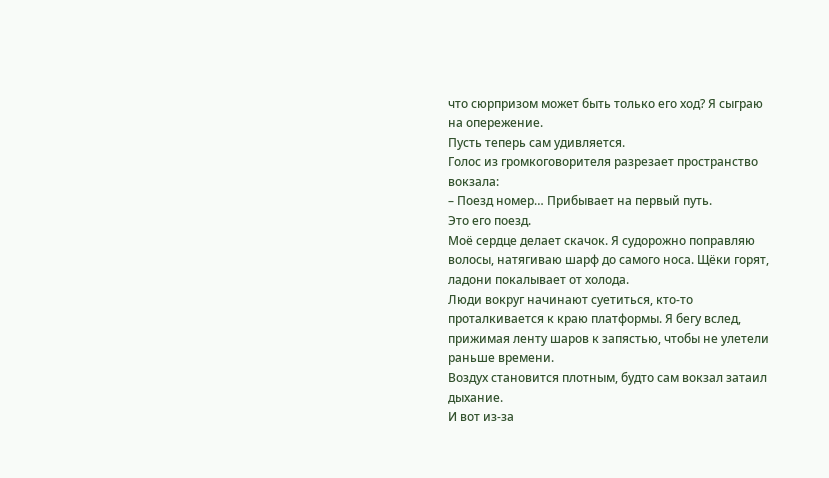что сюрпризом может быть только его ход? Я сыграю на опережение.
Пусть теперь сам удивляется.
Голос из громкоговорителя разрезает пространство вокзала:
– Поезд номер… Прибывает на первый путь.
Это его поезд.
Моё сердце делает скачок. Я судорожно поправляю волосы, натягиваю шарф до самого носа. Щёки горят, ладони покалывает от холода.
Люди вокруг начинают суетиться, кто‑то проталкивается к краю платформы. Я бегу вслед, прижимая ленту шаров к запястью, чтобы не улетели раньше времени.
Воздух становится плотным, будто сам вокзал затаил дыхание.
И вот из‑за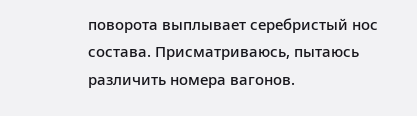поворота выплывает серебристый нос состава. Присматриваюсь, пытаюсь различить номера вагонов.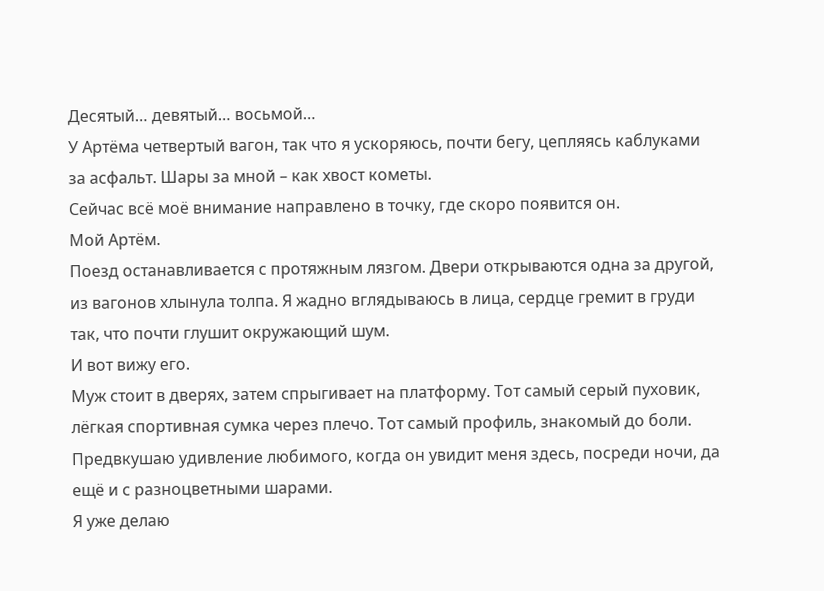Десятый… девятый… восьмой…
У Артёма четвертый вагон, так что я ускоряюсь, почти бегу, цепляясь каблуками за асфальт. Шары за мной – как хвост кометы.
Сейчас всё моё внимание направлено в точку, где скоро появится он.
Мой Артём.
Поезд останавливается с протяжным лязгом. Двери открываются одна за другой, из вагонов хлынула толпа. Я жадно вглядываюсь в лица, сердце гремит в груди так, что почти глушит окружающий шум.
И вот вижу его.
Муж стоит в дверях, затем спрыгивает на платформу. Тот самый серый пуховик, лёгкая спортивная сумка через плечо. Тот самый профиль, знакомый до боли.
Предвкушаю удивление любимого, когда он увидит меня здесь, посреди ночи, да ещё и с разноцветными шарами.
Я уже делаю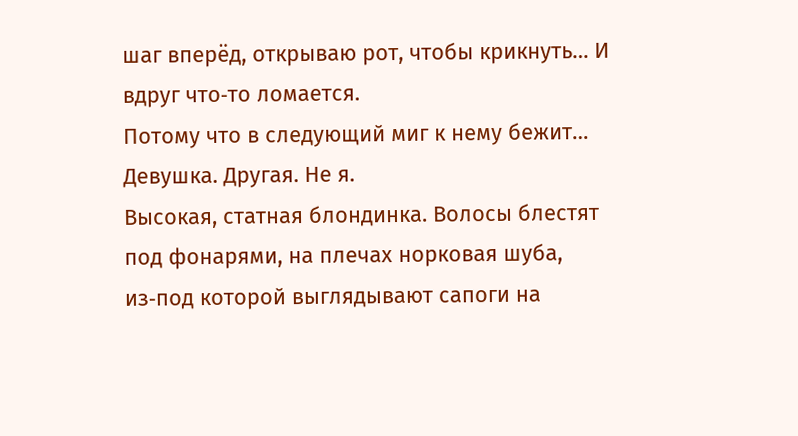шаг вперёд, открываю рот, чтобы крикнуть… И вдруг что‑то ломается.
Потому что в следующий миг к нему бежит… Девушка. Другая. Не я.
Высокая, статная блондинка. Волосы блестят под фонарями, на плечах норковая шуба, из‑под которой выглядывают сапоги на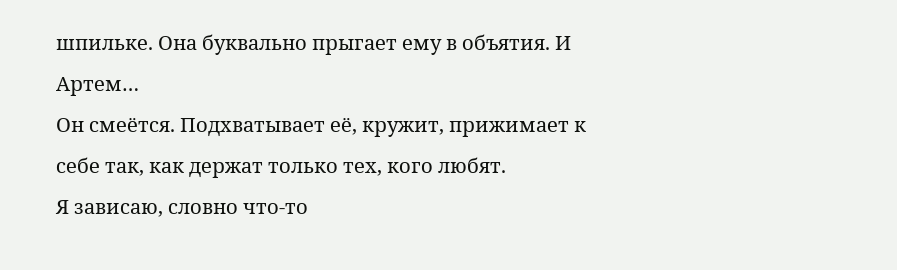шпильке. Она буквально прыгает ему в объятия. И Артем…
Он смеётся. Подхватывает её, кружит, прижимает к себе так, как держат только тех, кого любят.
Я зависаю, словно что-то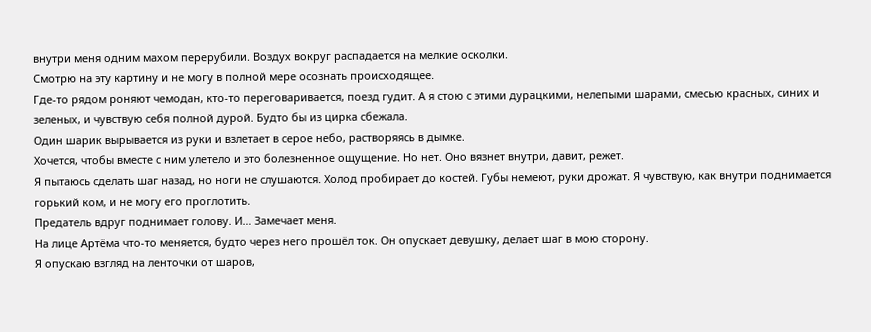внутри меня одним махом перерубили. Воздух вокруг распадается на мелкие осколки.
Смотрю на эту картину и не могу в полной мере осознать происходящее.
Где‑то рядом роняют чемодан, кто‑то переговаривается, поезд гудит. А я стою с этими дурацкими, нелепыми шарами, смесью красных, синих и зеленых, и чувствую себя полной дурой. Будто бы из цирка сбежала.
Один шарик вырывается из руки и взлетает в серое небо, растворяясь в дымке.
Хочется, чтобы вместе с ним улетело и это болезненное ощущение. Но нет. Оно вязнет внутри, давит, режет.
Я пытаюсь сделать шаг назад, но ноги не слушаются. Холод пробирает до костей. Губы немеют, руки дрожат. Я чувствую, как внутри поднимается горький ком, и не могу его проглотить.
Предатель вдруг поднимает голову. И… Замечает меня.
На лице Артёма что‑то меняется, будто через него прошёл ток. Он опускает девушку, делает шаг в мою сторону.
Я опускаю взгляд на ленточки от шаров,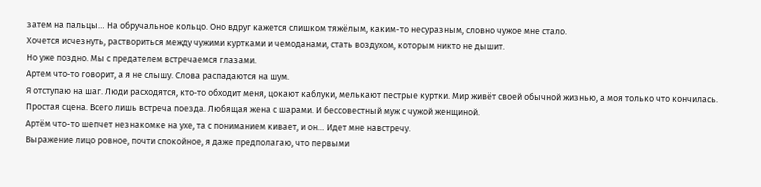затем на пальцы… На обручальное кольцо. Оно вдруг кажется слишком тяжёлым, каким-то несуразным, словно чужое мне стало.
Хочется исчезнуть, раствориться между чужими куртками и чемоданами, стать воздухом, которым никто не дышит.
Но уже поздно. Мы с предателем встречаемся глазами.
Артем что‑то говорит, а я не слышу. Слова распадаются на шум.
Я отступаю на шаг. Люди расходятся, кто‑то обходит меня, цокают каблуки, мелькают пестрые куртки. Мир живёт своей обычной жизнью, а моя только что кончилась.
Простая сцена. Всего лишь встреча поезда. Любящая жена с шарами. И бессовестный муж с чужой женщиной.
Артём что-то шепчет незнакомке на ухе, та с пониманием кивает, и он… Идет мне навстречу.
Выражение лицо ровное, почти спокойное, я даже предполагаю, что первыми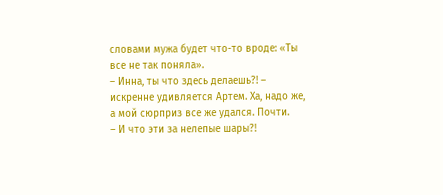словами мужа будет что-то вроде: «Ты все не так поняла».
– Инна, ты что здесь делаешь?! – искренне удивляется Артем. Ха, надо же, а мой сюрприз все же удался. Почти.
– И что эти за нелепые шары?!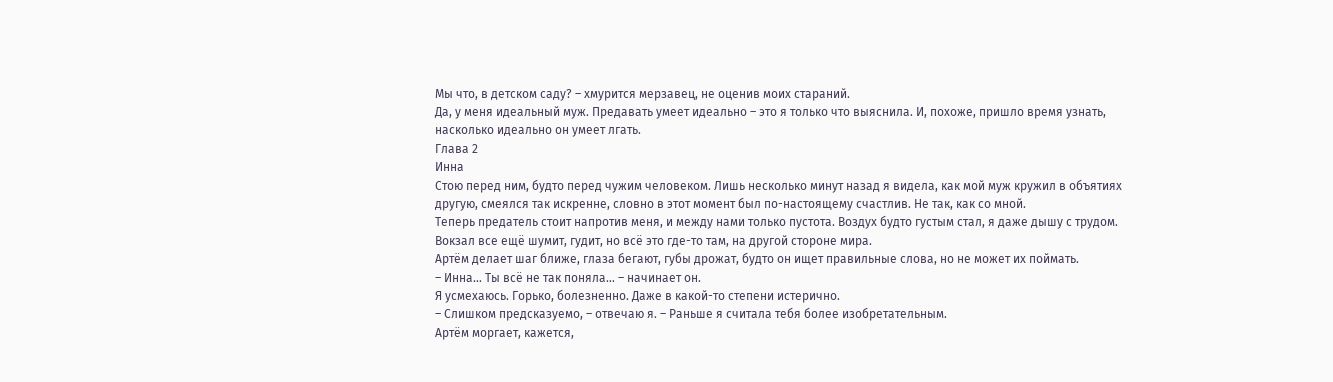Мы что, в детском саду? – хмурится мерзавец, не оценив моих стараний.
Да, у меня идеальный муж. Предавать умеет идеально – это я только что выяснила. И, похоже, пришло время узнать, насколько идеально он умеет лгать.
Глава 2
Инна
Стою перед ним, будто перед чужим человеком. Лишь несколько минут назад я видела, как мой муж кружил в объятиях другую, смеялся так искренне, словно в этот момент был по-настоящему счастлив. Не так, как со мной.
Теперь предатель стоит напротив меня, и между нами только пустота. Воздух будто густым стал, я даже дышу с трудом. Вокзал все ещё шумит, гудит, но всё это где-то там, на другой стороне мира.
Артём делает шаг ближе, глаза бегают, губы дрожат, будто он ищет правильные слова, но не может их поймать.
– Инна… Ты всё не так поняла… – начинает он.
Я усмехаюсь. Горько, болезненно. Даже в какой-то степени истерично.
– Слишком предсказуемо, – отвечаю я. – Раньше я считала тебя более изобретательным.
Артём моргает, кажется,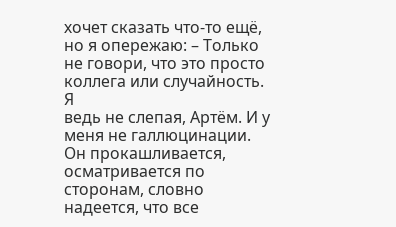хочет сказать что-то ещё, но я опережаю: – Только не говори, что это просто коллега или случайность. Я
ведь не слепая, Артём. И у меня не галлюцинации.
Он прокашливается, осматривается по сторонам, словно надеется, что все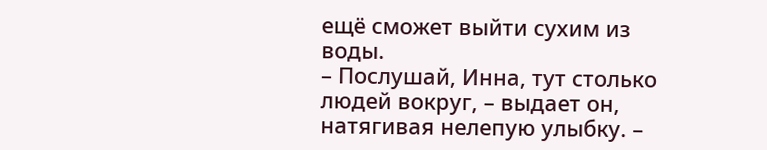ещё сможет выйти сухим из воды.
– Послушай, Инна, тут столько людей вокруг, – выдает он, натягивая нелепую улыбку. –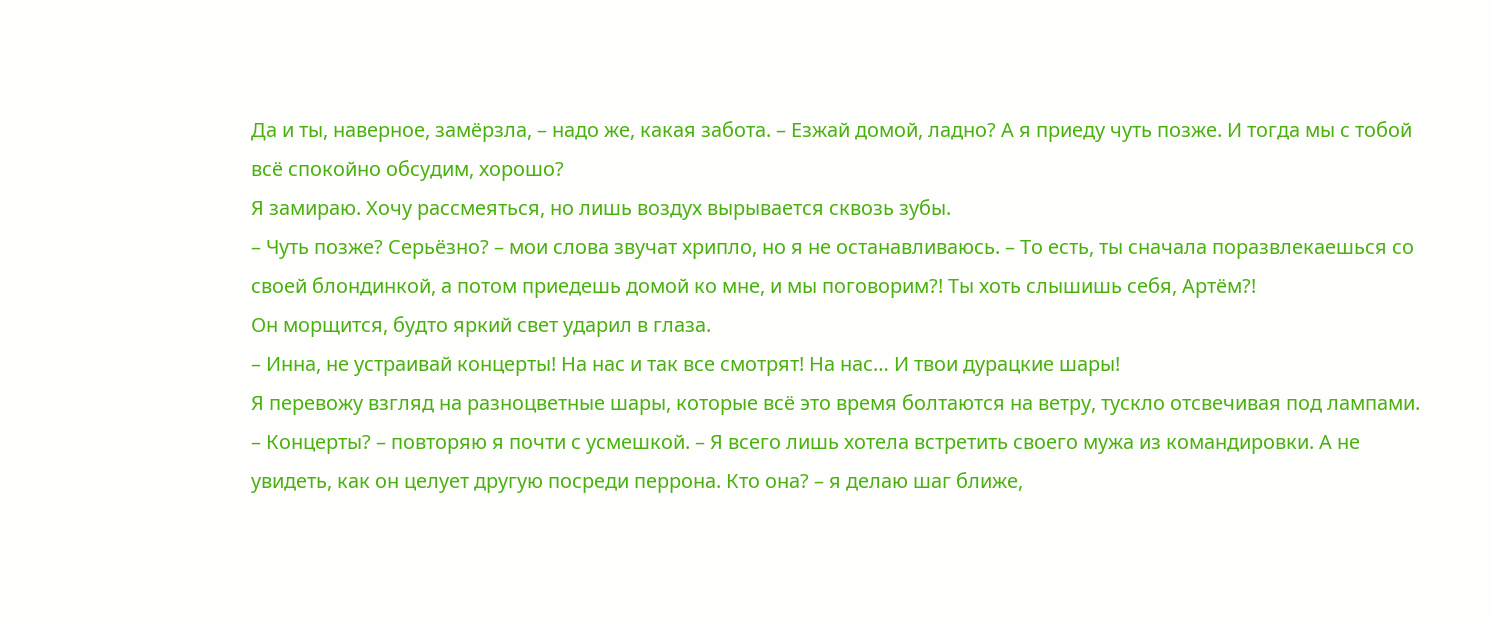Да и ты, наверное, замёрзла, – надо же, какая забота. – Езжай домой, ладно? А я приеду чуть позже. И тогда мы с тобой всё спокойно обсудим, хорошо?
Я замираю. Хочу рассмеяться, но лишь воздух вырывается сквозь зубы.
– Чуть позже? Серьёзно? – мои слова звучат хрипло, но я не останавливаюсь. – То есть, ты сначала поразвлекаешься со своей блондинкой, а потом приедешь домой ко мне, и мы поговорим?! Ты хоть слышишь себя, Артём?!
Он морщится, будто яркий свет ударил в глаза.
– Инна, не устраивай концерты! На нас и так все смотрят! На нас… И твои дурацкие шары!
Я перевожу взгляд на разноцветные шары, которые всё это время болтаются на ветру, тускло отсвечивая под лампами.
– Концерты? – повторяю я почти с усмешкой. – Я всего лишь хотела встретить своего мужа из командировки. А не увидеть, как он целует другую посреди перрона. Кто она? – я делаю шаг ближе,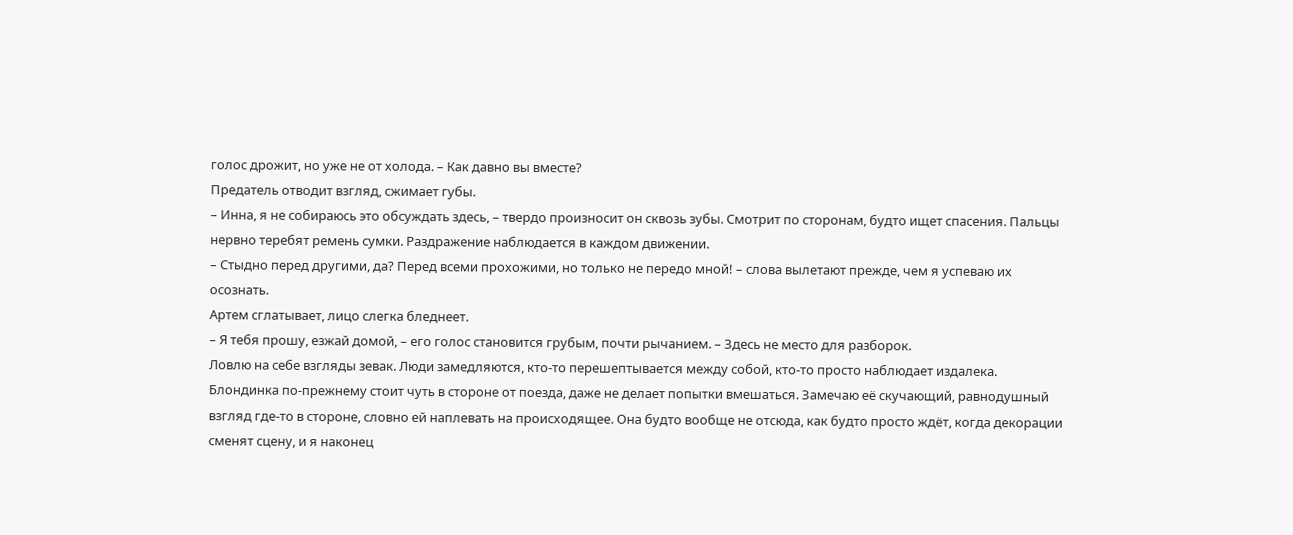голос дрожит, но уже не от холода. – Как давно вы вместе?
Предатель отводит взгляд, сжимает губы.
– Инна, я не собираюсь это обсуждать здесь, – твердо произносит он сквозь зубы. Смотрит по сторонам, будто ищет спасения. Пальцы нервно теребят ремень сумки. Раздражение наблюдается в каждом движении.
– Стыдно перед другими, да? Перед всеми прохожими, но только не передо мной! – слова вылетают прежде, чем я успеваю их осознать.
Артем сглатывает, лицо слегка бледнеет.
– Я тебя прошу, езжай домой, – его голос становится грубым, почти рычанием. – Здесь не место для разборок.
Ловлю на себе взгляды зевак. Люди замедляются, кто-то перешептывается между собой, кто-то просто наблюдает издалека.
Блондинка по-прежнему стоит чуть в стороне от поезда, даже не делает попытки вмешаться. Замечаю её скучающий, равнодушный взгляд где-то в стороне, словно ей наплевать на происходящее. Она будто вообще не отсюда, как будто просто ждёт, когда декорации сменят сцену, и я наконец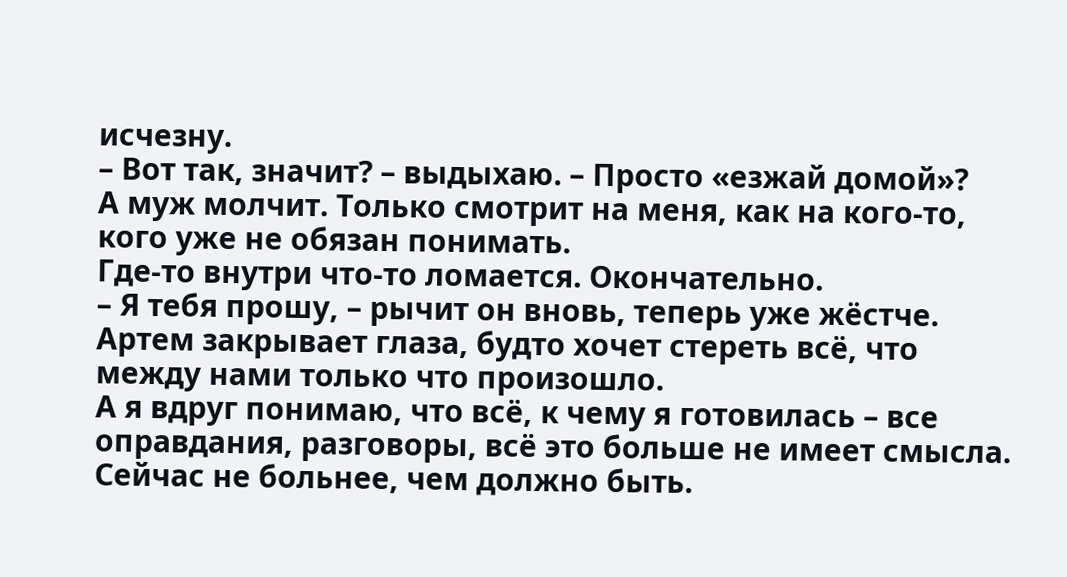исчезну.
– Вот так, значит? – выдыхаю. – Просто «езжай домой»?
А муж молчит. Только смотрит на меня, как на кого-то, кого уже не обязан понимать.
Где-то внутри что-то ломается. Окончательно.
– Я тебя прошу, – рычит он вновь, теперь уже жёстче.
Артем закрывает глаза, будто хочет стереть всё, что между нами только что произошло.
А я вдруг понимаю, что всё, к чему я готовилась – все оправдания, разговоры, всё это больше не имеет смысла. Сейчас не больнее, чем должно быть.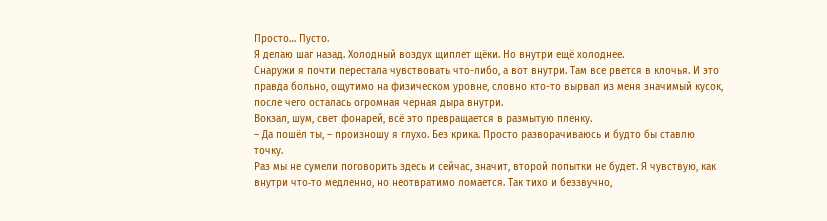Просто… Пусто.
Я делаю шаг назад. Холодный воздух щиплет щёки. Но внутри ещё холоднее.
Снаружи я почти перестала чувствовать что-либо, а вот внутри. Там все рвется в клочья. И это правда больно, ощутимо на физическом уровне, словно кто-то вырвал из меня значимый кусок, после чего осталась огромная черная дыра внутри.
Вокзал, шум, свет фонарей, всё это превращается в размытую пленку.
– Да пошёл ты, – произношу я глухо. Без крика. Просто разворачиваюсь и будто бы ставлю точку.
Раз мы не сумели поговорить здесь и сейчас, значит, второй попытки не будет. Я чувствую, как внутри что‑то медленно, но неотвратимо ломается. Так тихо и беззвучно,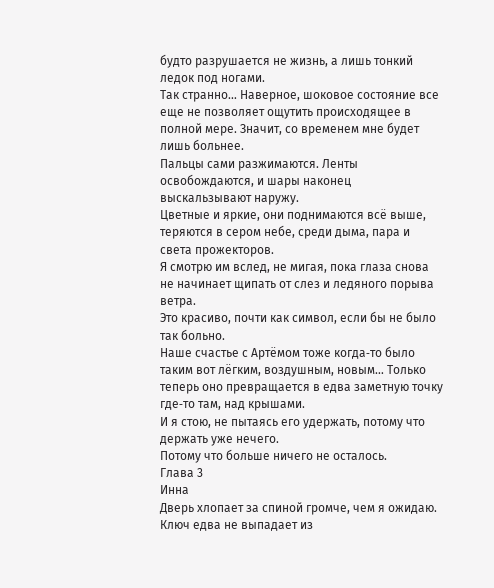будто разрушается не жизнь, а лишь тонкий ледок под ногами.
Так странно… Наверное, шоковое состояние все еще не позволяет ощутить происходящее в полной мере. Значит, со временем мне будет лишь больнее.
Пальцы сами разжимаются. Ленты освобождаются, и шары наконец выскальзывают наружу.
Цветные и яркие, они поднимаются всё выше, теряются в сером небе, среди дыма, пара и света прожекторов.
Я смотрю им вслед, не мигая, пока глаза снова не начинает щипать от слез и ледяного порыва ветра.
Это красиво, почти как символ, если бы не было так больно.
Наше счастье с Артёмом тоже когда‑то было таким вот лёгким, воздушным, новым… Только теперь оно превращается в едва заметную точку где‑то там, над крышами.
И я стою, не пытаясь его удержать, потому что держать уже нечего.
Потому что больше ничего не осталось.
Глава 3
Инна
Дверь хлопает за спиной громче, чем я ожидаю.
Ключ едва не выпадает из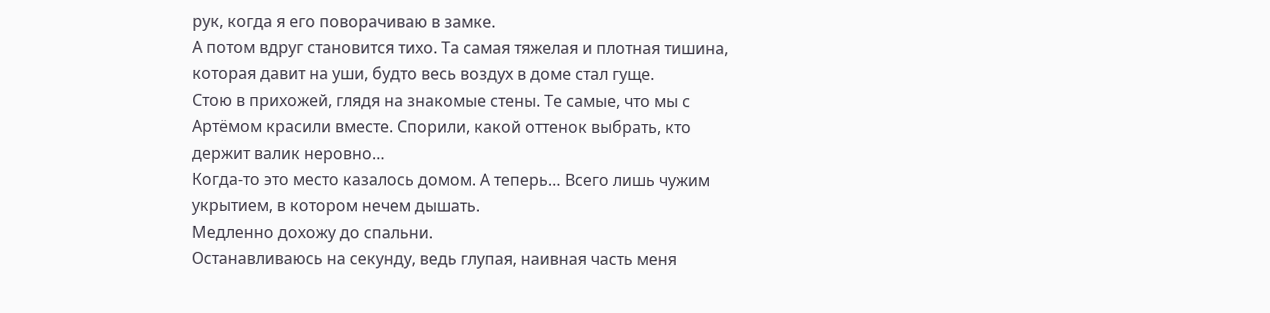рук, когда я его поворачиваю в замке.
А потом вдруг становится тихо. Та самая тяжелая и плотная тишина, которая давит на уши, будто весь воздух в доме стал гуще.
Стою в прихожей, глядя на знакомые стены. Те самые, что мы с Артёмом красили вместе. Спорили, какой оттенок выбрать, кто держит валик неровно…
Когда‑то это место казалось домом. А теперь… Всего лишь чужим укрытием, в котором нечем дышать.
Медленно дохожу до спальни.
Останавливаюсь на секунду, ведь глупая, наивная часть меня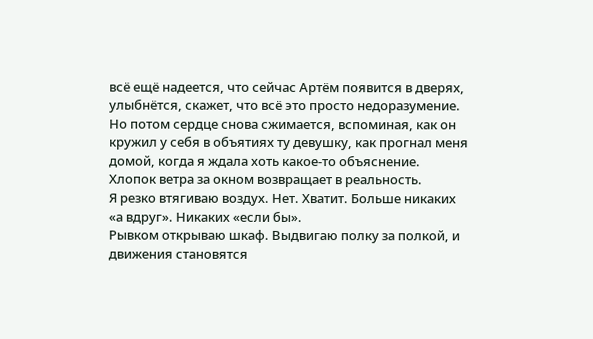всё ещё надеется, что сейчас Артём появится в дверях, улыбнётся, скажет, что всё это просто недоразумение. Но потом сердце снова сжимается, вспоминая, как он кружил у себя в объятиях ту девушку, как прогнал меня домой, когда я ждала хоть какое‑то объяснение.
Хлопок ветра за окном возвращает в реальность.
Я резко втягиваю воздух. Нет. Хватит. Больше никаких «а вдруг». Никаких «если бы».
Рывком открываю шкаф. Выдвигаю полку за полкой, и движения становятся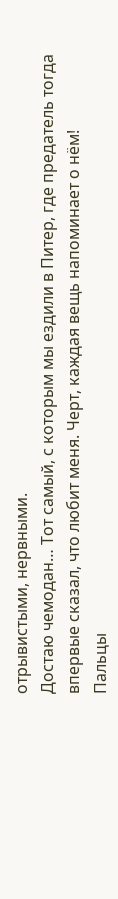отрывистыми, нервными.
Достаю чемодан… Тот самый, с которым мы ездили в Питер, где предатель тогда впервые сказал, что любит меня. Черт, каждая вещь напоминает о нём!
Пальцы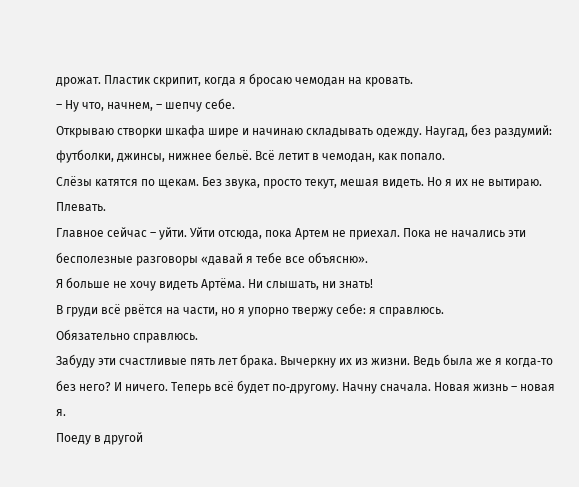дрожат. Пластик скрипит, когда я бросаю чемодан на кровать.
– Ну что, начнем, – шепчу себе.
Открываю створки шкафа шире и начинаю складывать одежду. Наугад, без раздумий: футболки, джинсы, нижнее бельё. Всё летит в чемодан, как попало.
Слёзы катятся по щекам. Без звука, просто текут, мешая видеть. Но я их не вытираю. Плевать.
Главное сейчас – уйти. Уйти отсюда, пока Артем не приехал. Пока не начались эти бесполезные разговоры «давай я тебе все объясню».
Я больше не хочу видеть Артёма. Ни слышать, ни знать!
В груди всё рвётся на части, но я упорно твержу себе: я справлюсь.
Обязательно справлюсь.
Забуду эти счастливые пять лет брака. Вычеркну их из жизни. Ведь была же я когда‑то без него? И ничего. Теперь всё будет по‑другому. Начну сначала. Новая жизнь – новая я.
Поеду в другой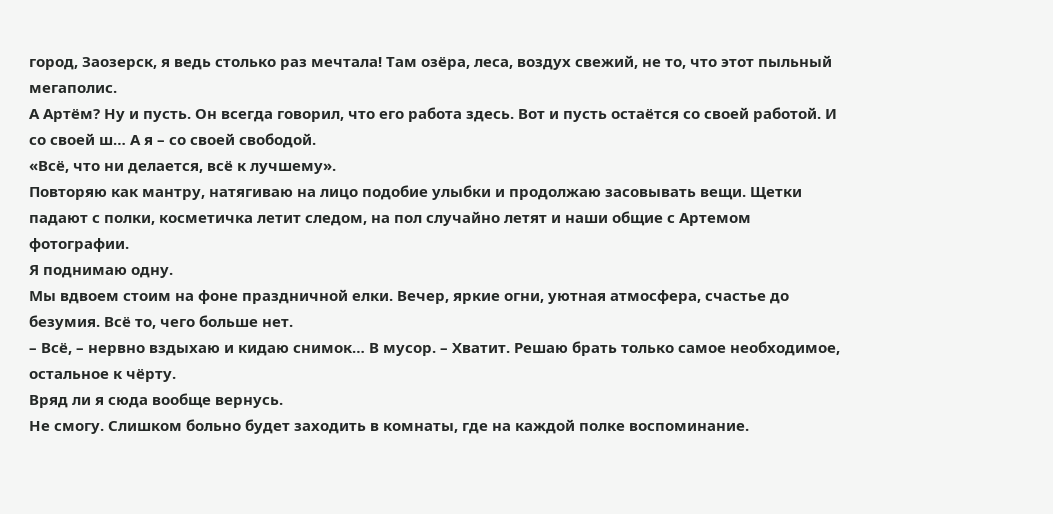город, Заозерск, я ведь столько раз мечтала! Там озёра, леса, воздух свежий, не то, что этот пыльный мегаполис.
А Артём? Ну и пусть. Он всегда говорил, что его работа здесь. Вот и пусть остаётся со своей работой. И со своей ш… А я – со своей свободой.
«Всё, что ни делается, всё к лучшему».
Повторяю как мантру, натягиваю на лицо подобие улыбки и продолжаю засовывать вещи. Щетки падают с полки, косметичка летит следом, на пол случайно летят и наши общие с Артемом фотографии.
Я поднимаю одну.
Мы вдвоем стоим на фоне праздничной елки. Вечер, яркие огни, уютная атмосфера, счастье до безумия. Всё то, чего больше нет.
– Всё, – нервно вздыхаю и кидаю снимок… В мусор. – Хватит. Решаю брать только самое необходимое, остальное к чёрту.
Вряд ли я сюда вообще вернусь.
Не смогу. Слишком больно будет заходить в комнаты, где на каждой полке воспоминание.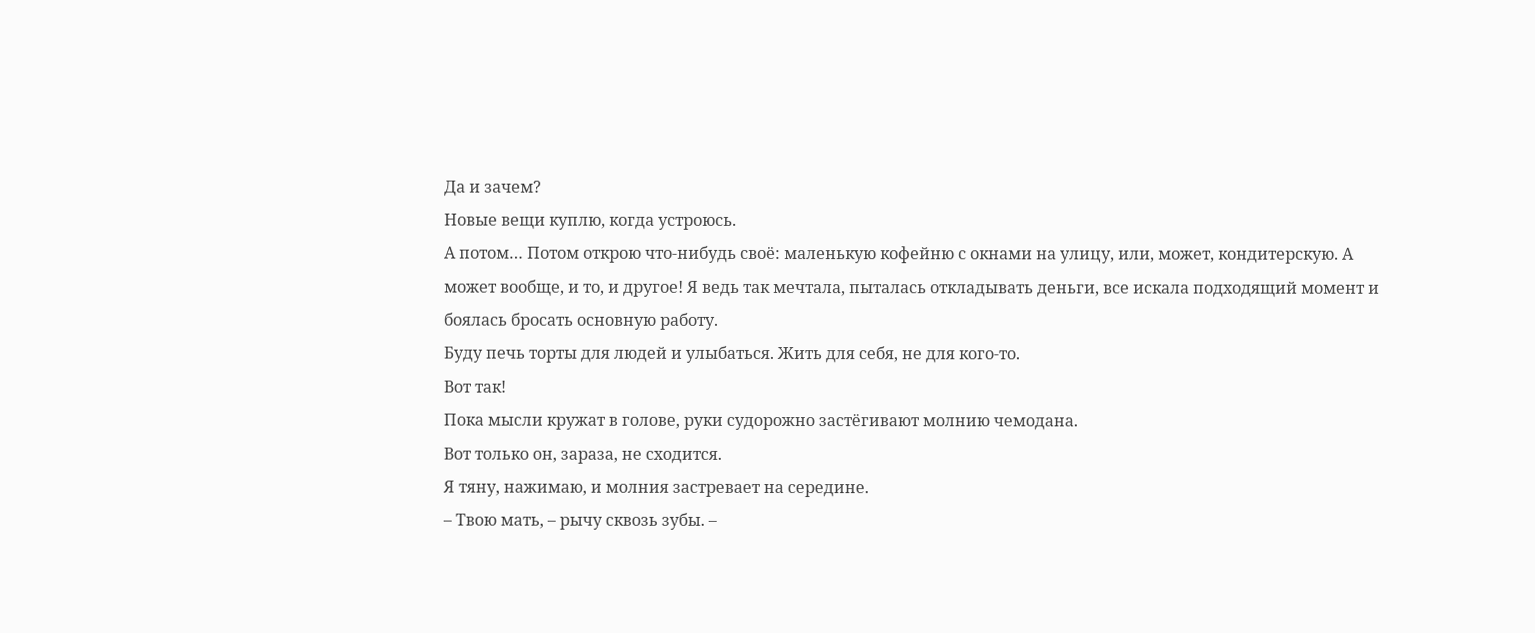Да и зачем?
Новые вещи куплю, когда устроюсь.
А потом… Потом открою что-нибудь своё: маленькую кофейню с окнами на улицу, или, может, кондитерскую. А может вообще, и то, и другое! Я ведь так мечтала, пыталась откладывать деньги, все искала подходящий момент и боялась бросать основную работу.
Буду печь торты для людей и улыбаться. Жить для себя, не для кого‑то.
Вот так!
Пока мысли кружат в голове, руки судорожно застёгивают молнию чемодана.
Вот только он, зараза, не сходится.
Я тяну, нажимаю, и молния застревает на середине.
– Твою мать, – рычу сквозь зубы. –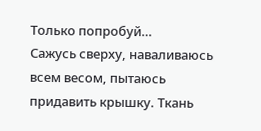Только попробуй…
Сажусь сверху, наваливаюсь всем весом, пытаюсь придавить крышку. Ткань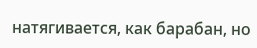натягивается, как барабан, но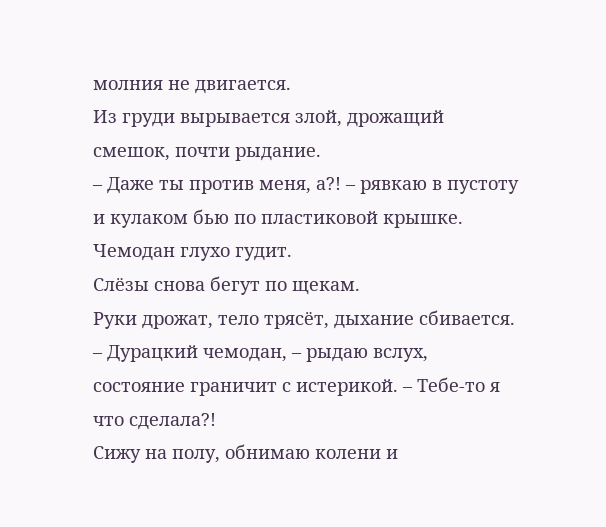молния не двигается.
Из груди вырывается злой, дрожащий смешок, почти рыдание.
– Даже ты против меня, а?! – рявкаю в пустоту и кулаком бью по пластиковой крышке.
Чемодан глухо гудит.
Слёзы снова бегут по щекам.
Руки дрожат, тело трясёт, дыхание сбивается.
– Дурацкий чемодан, – рыдаю вслух, состояние граничит с истерикой. – Тебе‑то я что сделала?!
Сижу на полу, обнимаю колени и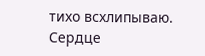тихо всхлипываю. Сердце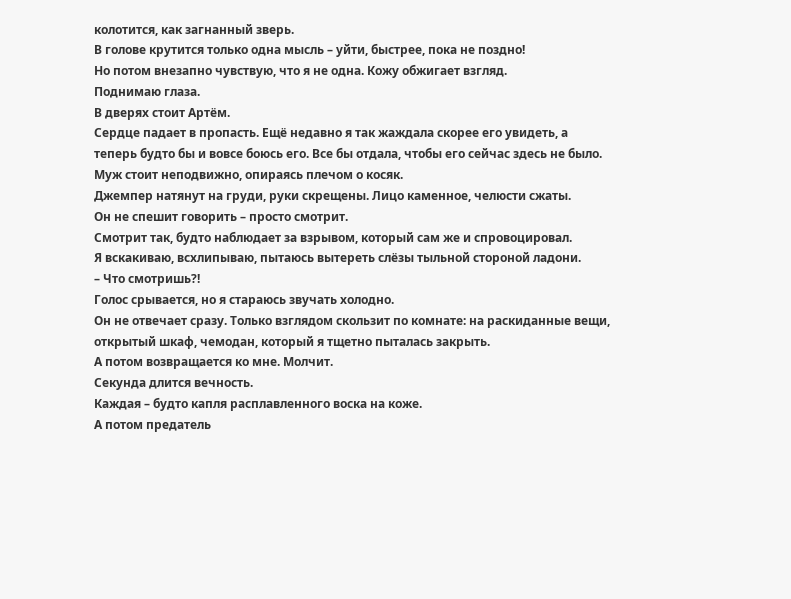колотится, как загнанный зверь.
В голове крутится только одна мысль – уйти, быстрее, пока не поздно!
Но потом внезапно чувствую, что я не одна. Кожу обжигает взгляд.
Поднимаю глаза.
В дверях стоит Артём.
Сердце падает в пропасть. Ещё недавно я так жаждала скорее его увидеть, а теперь будто бы и вовсе боюсь его. Все бы отдала, чтобы его сейчас здесь не было.
Муж стоит неподвижно, опираясь плечом о косяк.
Джемпер натянут на груди, руки скрещены. Лицо каменное, челюсти сжаты.
Он не спешит говорить – просто смотрит.
Смотрит так, будто наблюдает за взрывом, который сам же и спровоцировал.
Я вскакиваю, всхлипываю, пытаюсь вытереть слёзы тыльной стороной ладони.
– Что смотришь?!
Голос срывается, но я стараюсь звучать холодно.
Он не отвечает сразу. Только взглядом скользит по комнате: на раскиданные вещи, открытый шкаф, чемодан, который я тщетно пыталась закрыть.
А потом возвращается ко мне. Молчит.
Секунда длится вечность.
Каждая – будто капля расплавленного воска на коже.
А потом предатель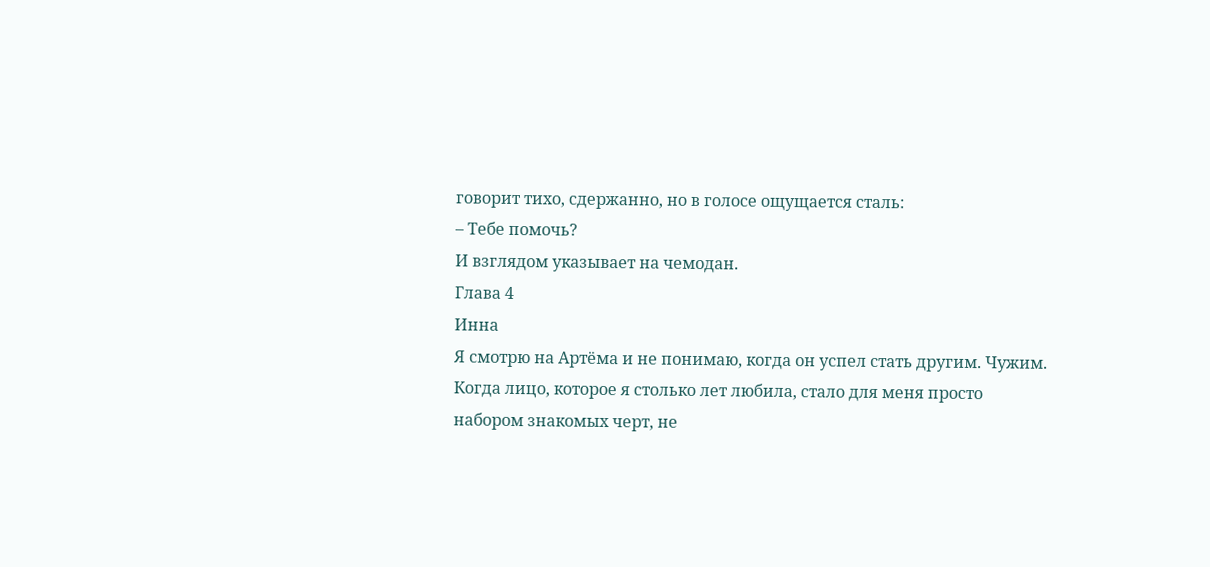говорит тихо, сдержанно, но в голосе ощущается сталь:
– Тебе помочь?
И взглядом указывает на чемодан.
Глава 4
Инна
Я смотрю на Артёма и не понимаю, когда он успел стать другим. Чужим. Когда лицо, которое я столько лет любила, стало для меня просто набором знакомых черт, не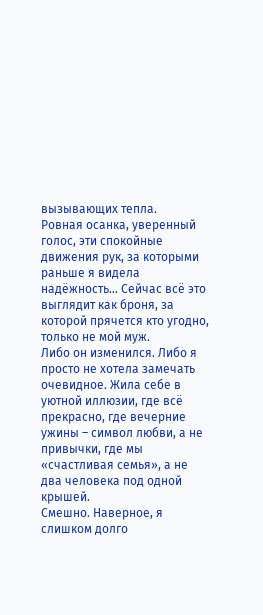вызывающих тепла.
Ровная осанка, уверенный голос, эти спокойные движения рук, за которыми раньше я видела надёжность… Сейчас всё это выглядит как броня, за которой прячется кто угодно, только не мой муж.
Либо он изменился. Либо я просто не хотела замечать очевидное. Жила себе в уютной иллюзии, где всё прекрасно, где вечерние
ужины – символ любви, а не привычки, где мы «счастливая семья», а не два человека под одной крышей.
Смешно. Наверное, я слишком долго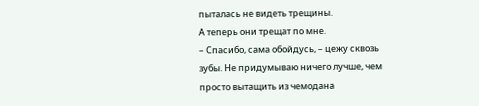пыталась не видеть трещины.
А теперь они трещат по мне.
– Спасибо, сама обойдусь, – цежу сквозь зубы. Не придумываю ничего лучше, чем просто вытащить из чемодана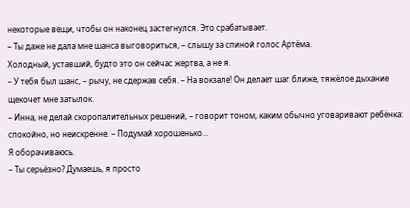некоторые вещи, чтобы он наконец застегнулся. Это срабатывает.
– Ты даже не дала мне шанса выговориться, – слышу за спиной голос Артёма.
Холодный, уставший, будто это он сейчас жертва, а не я.
– У тебя был шанс, – рычу, не сдержав себя. – На вокзале! Он делает шаг ближе, тяжёлое дыхание щекочет мне затылок.
– Инна, не делай скоропалительных решений, – говорит тоном, каким обычно уговаривают ребёнка: спокойно, но неискренне. – Подумай хорошенько…
Я оборачиваюсь.
– Ты серьёзно? Думаешь, я просто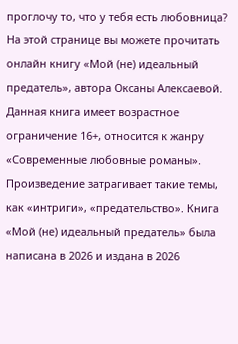проглочу то, что у тебя есть любовница?
На этой странице вы можете прочитать онлайн книгу «Мой (не) идеальный предатель», автора Оксаны Алексаевой. Данная книга имеет возрастное ограничение 16+, относится к жанру «Современные любовные романы». Произведение затрагивает такие темы, как «интриги», «предательство». Книга «Мой (не) идеальный предатель» была написана в 2026 и издана в 2026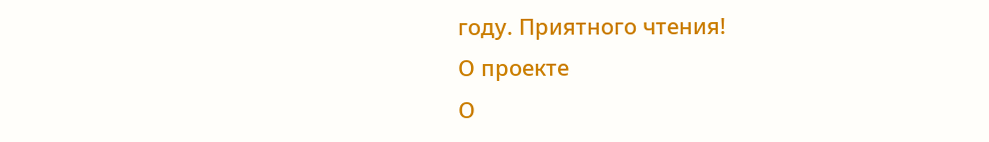году. Приятного чтения!
О проекте
О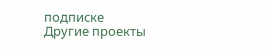подписке
Другие проекты